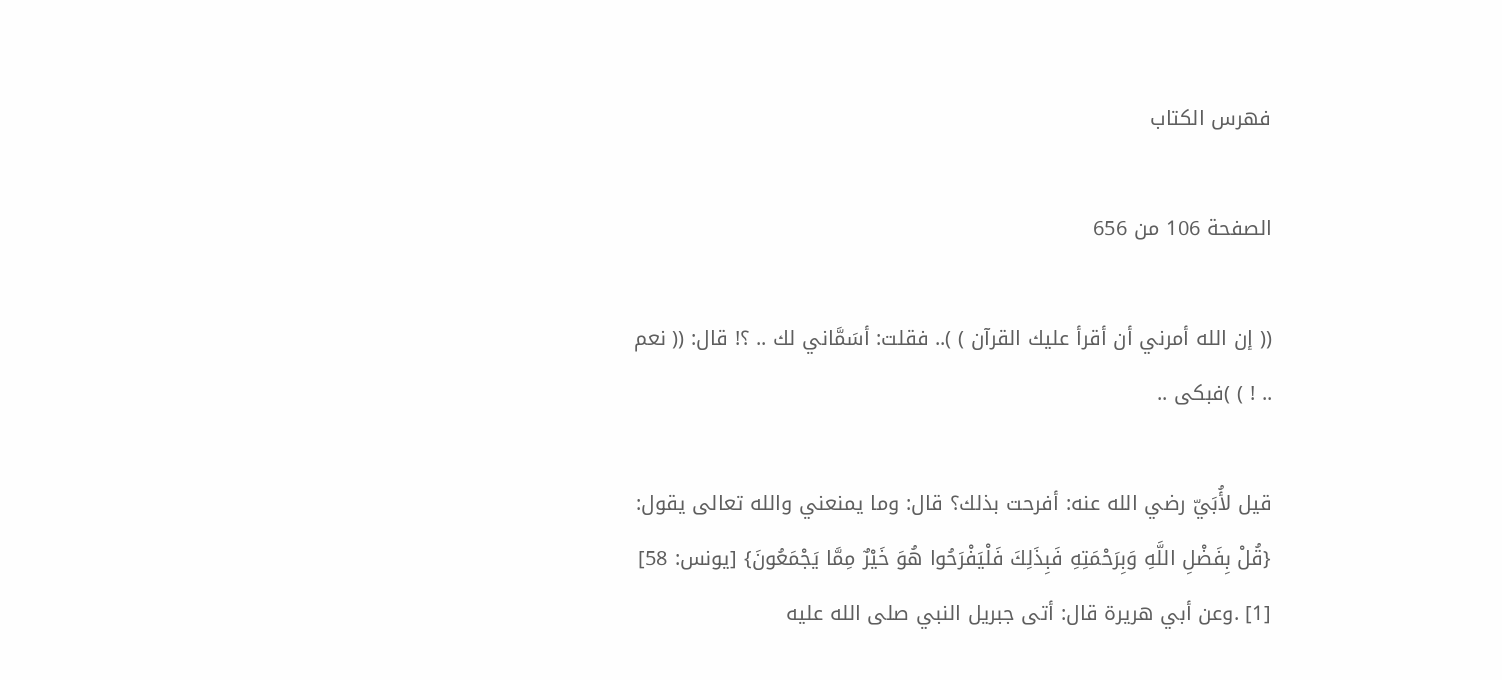فهرس الكتاب

الصفحة 106 من 656

(( إن الله أمرني أن أقرأ عليك القرآن ) ).. فقلت: أسَمَّاني لك .. ؟! قال: (( نعم .. ! ) )فبكى ..

قيل لأُبَيّ رضي الله عنه: أفرحت بذلك؟ قال: وما يمنعني والله تعالى يقول: {قُلْ بِفَضْلِ اللَّهِ وَبِرَحْمَتِهِ فَبِذَلِكَ فَلْيَفْرَحُوا هُوَ خَيْرٌ مِمَّا يَجْمَعُونَ} [يونس: 58] [1] .وعن أبي هريرة قال: أتى جبريل النبي صلى الله عليه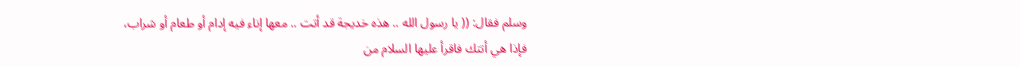وسلم فقال: (( يا رسول الله .. هذه خديجة قد أتت .. معها إناء فيه إدام أو طعام أو شراب، فإذا هي أتتك فاقرأ عليها السلام من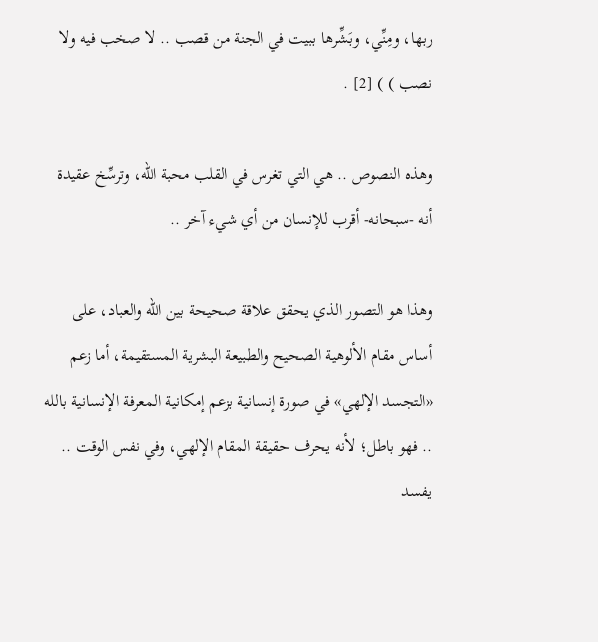ربها، ومِنِّي، وبَشِّرها ببيت في الجنة من قصب .. لا صخب فيه ولا نصب ) ) [2] .

وهذه النصوص .. هي التي تغرس في القلب محبة الله، وترسِّخ عقيدة أنه -سبحانه- أقرب للإنسان من أي شيء آخر ..

وهذا هو التصور الذي يحقق علاقة صحيحة بين الله والعباد، على أساس مقام الألوهية الصحيح والطبيعة البشرية المستقيمة، أما زعم «التجسد الإلهي» في صورة إنسانية بزعم إمكانية المعرفة الإنسانية بالله .. فهو باطل؛ لأنه يحرف حقيقة المقام الإلهي، وفي نفس الوقت .. يفسد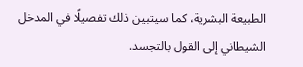الطبيعة البشرية، كما سيتبين ذلك تفصيلًا في المدخل الشيطاني إلى القول بالتجسد.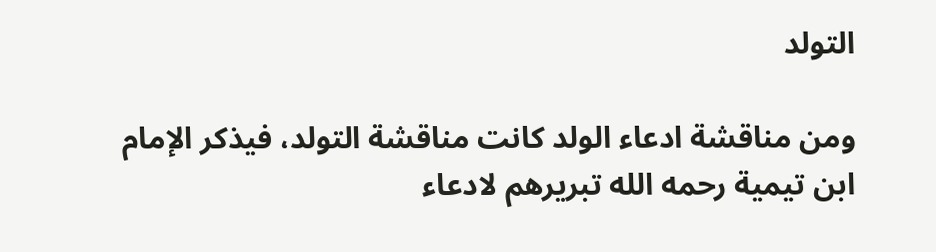التولد

ومن مناقشة ادعاء الولد كانت مناقشة التولد، فيذكر الإمام ابن تيمية رحمه الله تبريرهم لادعاء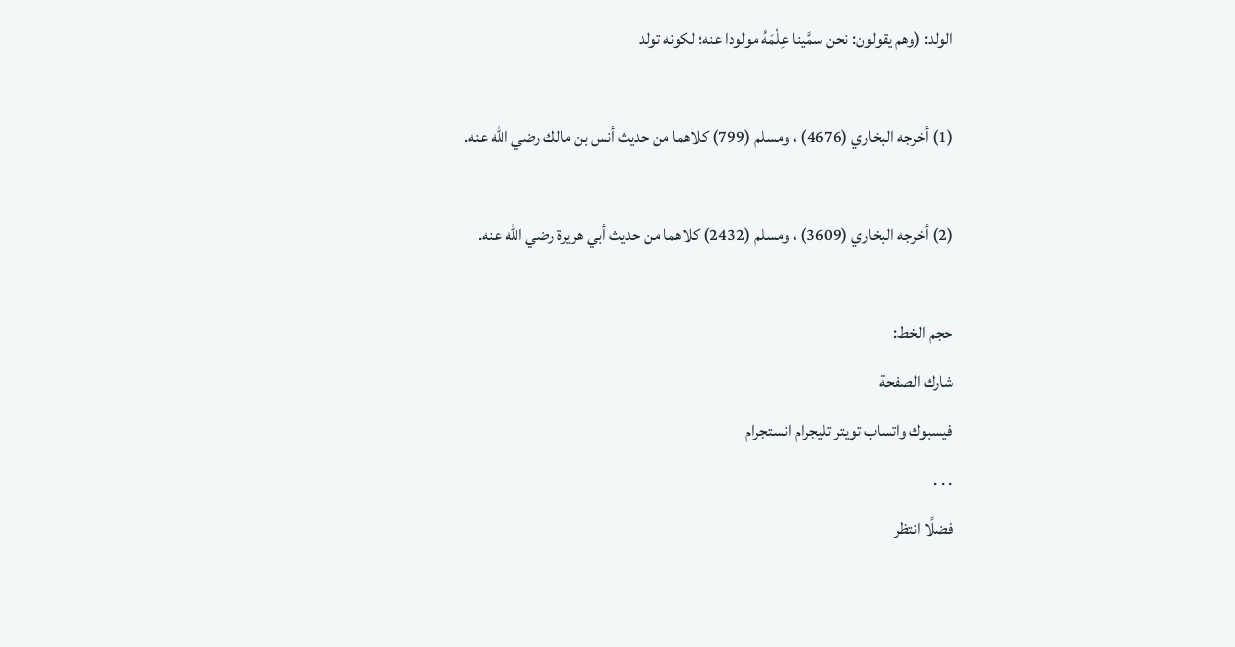الولد: (وهم يقولون: نحن سمَّينا عِلْمَهُ مولودا عنه؛ لكونه تولد

(1) أخرجه البخاري (4676) ، ومسلم (799) كلاهما من حديث أنس بن مالك رضي الله عنه.

(2) أخرجه البخاري (3609) ، ومسلم (2432) كلاهما من حديث أبي هريرة رضي الله عنه.

حجم الخط:
شارك الصفحة
فيسبوك واتساب تويتر تليجرام انستجرام
. . .
فضلًا انتظر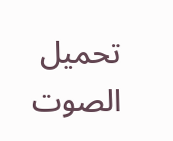تحميل الصوت